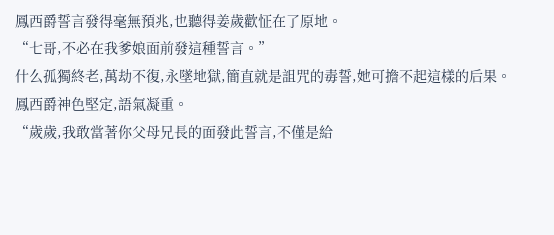鳳西爵誓言發得毫無預兆,也聽得姜歲歡怔在了原地。
“七哥,不必在我爹娘面前發這種誓言。”
什么孤獨終老,萬劫不復,永墜地獄,簡直就是詛咒的毒誓,她可擔不起這樣的后果。
鳳西爵神色堅定,語氣凝重。
“歲歲,我敢當著你父母兄長的面發此誓言,不僅是給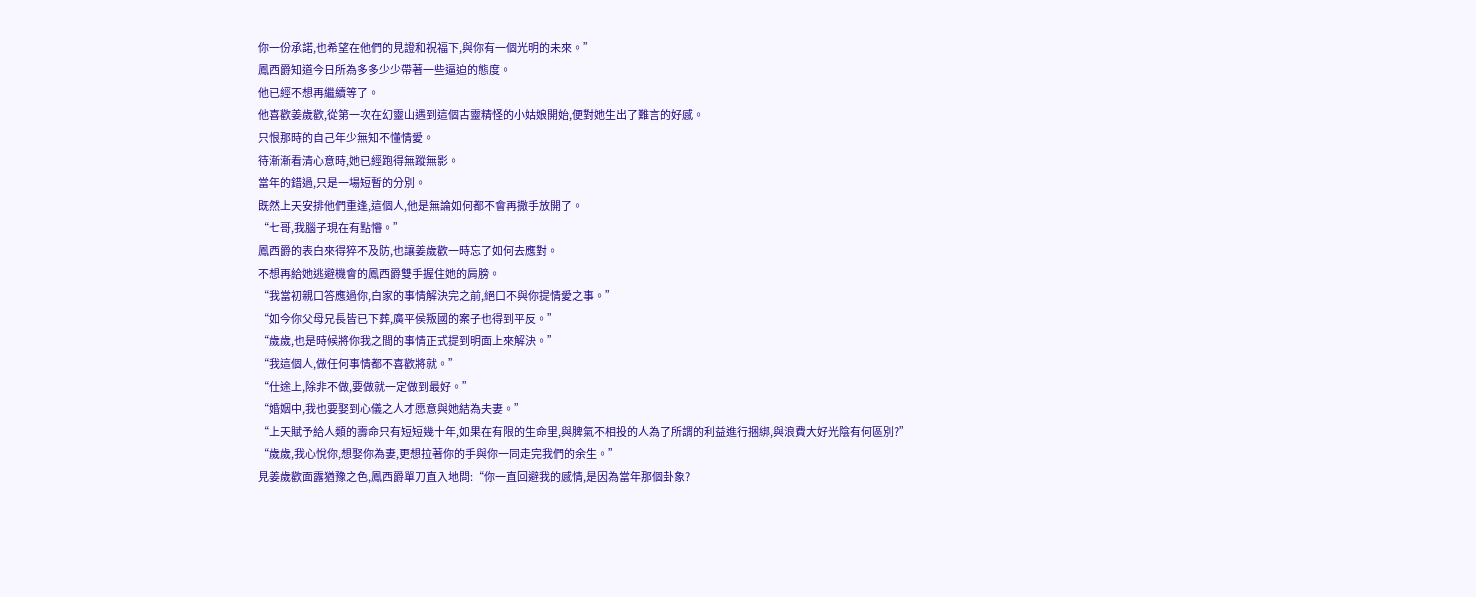你一份承諾,也希望在他們的見證和祝福下,與你有一個光明的未來。”
鳳西爵知道今日所為多多少少帶著一些逼迫的態度。
他已經不想再繼續等了。
他喜歡姜歲歡,從第一次在幻靈山遇到這個古靈精怪的小姑娘開始,便對她生出了難言的好感。
只恨那時的自己年少無知不懂情愛。
待漸漸看清心意時,她已經跑得無蹤無影。
當年的錯過,只是一場短暫的分別。
既然上天安排他們重逢,這個人,他是無論如何都不會再撒手放開了。
“七哥,我腦子現在有點懵。”
鳳西爵的表白來得猝不及防,也讓姜歲歡一時忘了如何去應對。
不想再給她逃避機會的鳳西爵雙手握住她的肩膀。
“我當初親口答應過你,白家的事情解決完之前,絕口不與你提情愛之事。”
“如今你父母兄長皆已下葬,廣平侯叛國的案子也得到平反。”
“歲歲,也是時候將你我之間的事情正式提到明面上來解決。”
“我這個人,做任何事情都不喜歡將就。”
“仕途上,除非不做,要做就一定做到最好。”
“婚姻中,我也要娶到心儀之人才愿意與她結為夫妻。”
“上天賦予給人類的壽命只有短短幾十年,如果在有限的生命里,與脾氣不相投的人為了所謂的利益進行捆綁,與浪費大好光陰有何區別?”
“歲歲,我心悅你,想娶你為妻,更想拉著你的手與你一同走完我們的余生。”
見姜歲歡面露猶豫之色,鳳西爵單刀直入地問:“你一直回避我的感情,是因為當年那個卦象?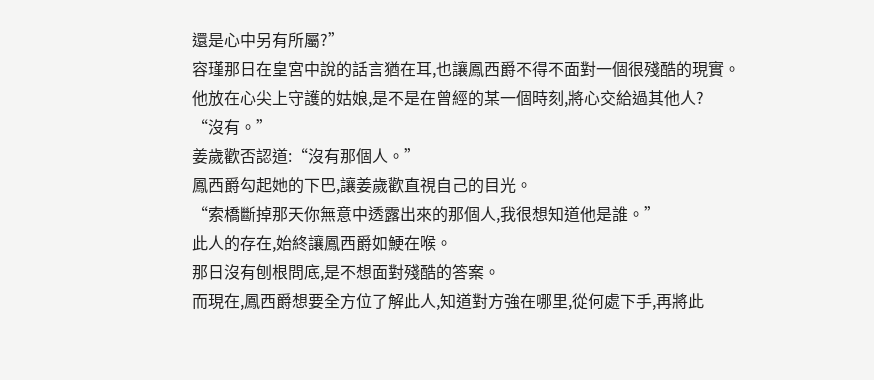還是心中另有所屬?”
容瑾那日在皇宮中說的話言猶在耳,也讓鳳西爵不得不面對一個很殘酷的現實。
他放在心尖上守護的姑娘,是不是在曾經的某一個時刻,將心交給過其他人?
“沒有。”
姜歲歡否認道:“沒有那個人。”
鳳西爵勾起她的下巴,讓姜歲歡直視自己的目光。
“索橋斷掉那天你無意中透露出來的那個人,我很想知道他是誰。”
此人的存在,始終讓鳳西爵如鯁在喉。
那日沒有刨根問底,是不想面對殘酷的答案。
而現在,鳳西爵想要全方位了解此人,知道對方強在哪里,從何處下手,再將此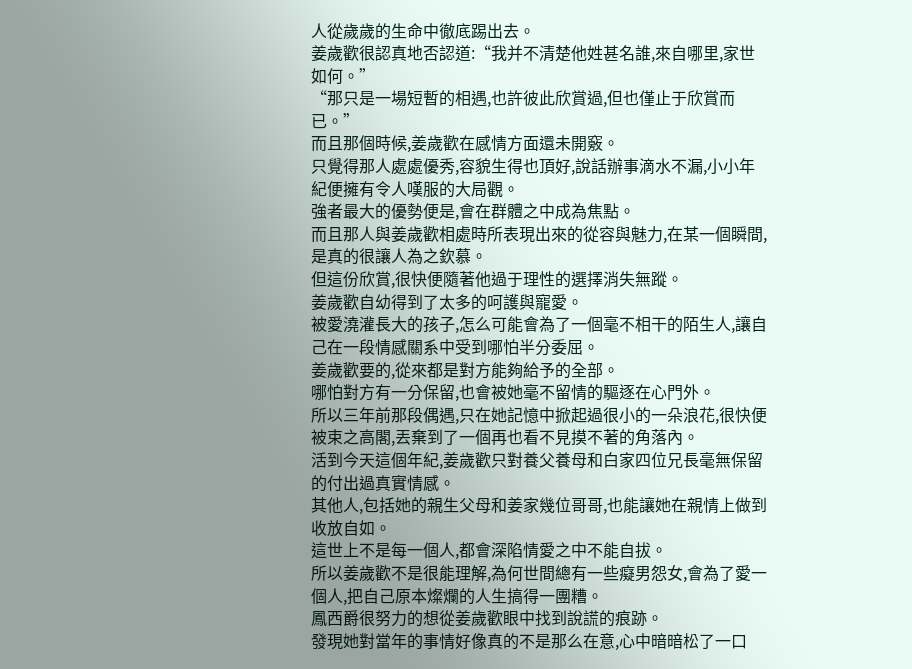人從歲歲的生命中徹底踢出去。
姜歲歡很認真地否認道:“我并不清楚他姓甚名誰,來自哪里,家世如何。”
“那只是一場短暫的相遇,也許彼此欣賞過,但也僅止于欣賞而已。”
而且那個時候,姜歲歡在感情方面還未開竅。
只覺得那人處處優秀,容貌生得也頂好,說話辦事滴水不漏,小小年紀便擁有令人嘆服的大局觀。
強者最大的優勢便是,會在群體之中成為焦點。
而且那人與姜歲歡相處時所表現出來的從容與魅力,在某一個瞬間,是真的很讓人為之欽慕。
但這份欣賞,很快便隨著他過于理性的選擇消失無蹤。
姜歲歡自幼得到了太多的呵護與寵愛。
被愛澆灌長大的孩子,怎么可能會為了一個毫不相干的陌生人,讓自己在一段情感關系中受到哪怕半分委屈。
姜歲歡要的,從來都是對方能夠給予的全部。
哪怕對方有一分保留,也會被她毫不留情的驅逐在心門外。
所以三年前那段偶遇,只在她記憶中掀起過很小的一朵浪花,很快便被束之高閣,丟棄到了一個再也看不見摸不著的角落內。
活到今天這個年紀,姜歲歡只對養父養母和白家四位兄長毫無保留的付出過真實情感。
其他人,包括她的親生父母和姜家幾位哥哥,也能讓她在親情上做到收放自如。
這世上不是每一個人,都會深陷情愛之中不能自拔。
所以姜歲歡不是很能理解,為何世間總有一些癡男怨女,會為了愛一個人,把自己原本燦爛的人生搞得一團糟。
鳳西爵很努力的想從姜歲歡眼中找到說謊的痕跡。
發現她對當年的事情好像真的不是那么在意,心中暗暗松了一口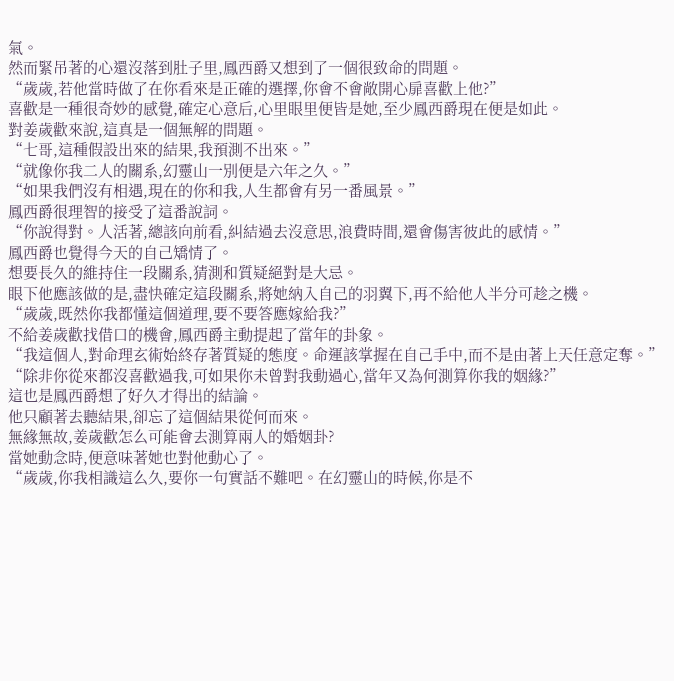氣。
然而緊吊著的心還沒落到肚子里,鳳西爵又想到了一個很致命的問題。
“歲歲,若他當時做了在你看來是正確的選擇,你會不會敞開心扉喜歡上他?”
喜歡是一種很奇妙的感覺,確定心意后,心里眼里便皆是她,至少鳳西爵現在便是如此。
對姜歲歡來說,這真是一個無解的問題。
“七哥,這種假設出來的結果,我預測不出來。”
“就像你我二人的關系,幻靈山一別便是六年之久。”
“如果我們沒有相遇,現在的你和我,人生都會有另一番風景。”
鳳西爵很理智的接受了這番說詞。
“你說得對。人活著,總該向前看,糾結過去沒意思,浪費時間,還會傷害彼此的感情。”
鳳西爵也覺得今天的自己矯情了。
想要長久的維持住一段關系,猜測和質疑絕對是大忌。
眼下他應該做的是,盡快確定這段關系,將她納入自己的羽翼下,再不給他人半分可趁之機。
“歲歲,既然你我都懂這個道理,要不要答應嫁給我?”
不給姜歲歡找借口的機會,鳳西爵主動提起了當年的卦象。
“我這個人,對命理玄術始終存著質疑的態度。命運該掌握在自己手中,而不是由著上天任意定奪。”
“除非你從來都沒喜歡過我,可如果你未曾對我動過心,當年又為何測算你我的姻緣?”
這也是鳳西爵想了好久才得出的結論。
他只顧著去聽結果,卻忘了這個結果從何而來。
無緣無故,姜歲歡怎么可能會去測算兩人的婚姻卦?
當她動念時,便意味著她也對他動心了。
“歲歲,你我相識這么久,要你一句實話不難吧。在幻靈山的時候,你是不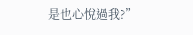是也心悅過我?”